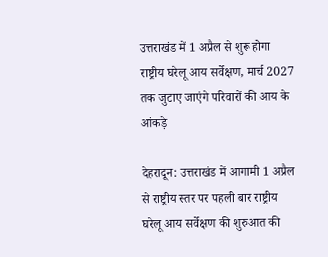उत्तराखंड में 1 अप्रैल से शुरू होगा राष्ट्रीय घरेलू आय सर्वेक्षण, मार्च 2027 तक जुटाए जाएंगे परिवारों की आय के आंकड़े

देहरादून: उत्तराखंड में आगामी 1 अप्रैल से राष्ट्रीय स्तर पर पहली बार राष्ट्रीय घरेलू आय सर्वेक्षण की शुरुआत की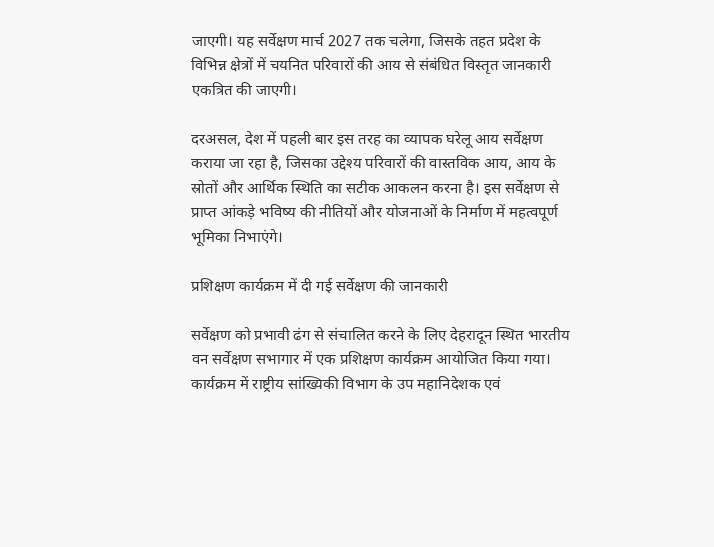जाएगी। यह सर्वेक्षण मार्च 2027 तक चलेगा, जिसके तहत प्रदेश के विभिन्न क्षेत्रों में चयनित परिवारों की आय से संबंधित विस्तृत जानकारी एकत्रित की जाएगी।

दरअसल, देश में पहली बार इस तरह का व्यापक घरेलू आय सर्वेक्षण कराया जा रहा है, जिसका उद्देश्य परिवारों की वास्तविक आय, आय के स्रोतों और आर्थिक स्थिति का सटीक आकलन करना है। इस सर्वेक्षण से प्राप्त आंकड़े भविष्य की नीतियों और योजनाओं के निर्माण में महत्वपूर्ण भूमिका निभाएंगे।

प्रशिक्षण कार्यक्रम में दी गई सर्वेक्षण की जानकारी

सर्वेक्षण को प्रभावी ढंग से संचालित करने के लिए देहरादून स्थित भारतीय वन सर्वेक्षण सभागार में एक प्रशिक्षण कार्यक्रम आयोजित किया गया। कार्यक्रम में राष्ट्रीय सांख्यिकी विभाग के उप महानिदेशक एवं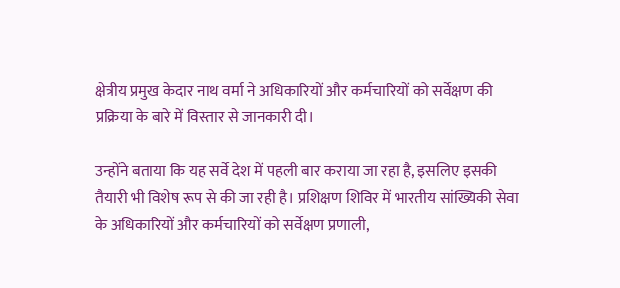क्षेत्रीय प्रमुख केदार नाथ वर्मा ने अधिकारियों और कर्मचारियों को सर्वेक्षण की प्रक्रिया के बारे में विस्तार से जानकारी दी।

उन्होंने बताया कि यह सर्वे देश में पहली बार कराया जा रहा है, इसलिए इसकी तैयारी भी विशेष रूप से की जा रही है। प्रशिक्षण शिविर में भारतीय सांख्यिकी सेवा के अधिकारियों और कर्मचारियों को सर्वेक्षण प्रणाली,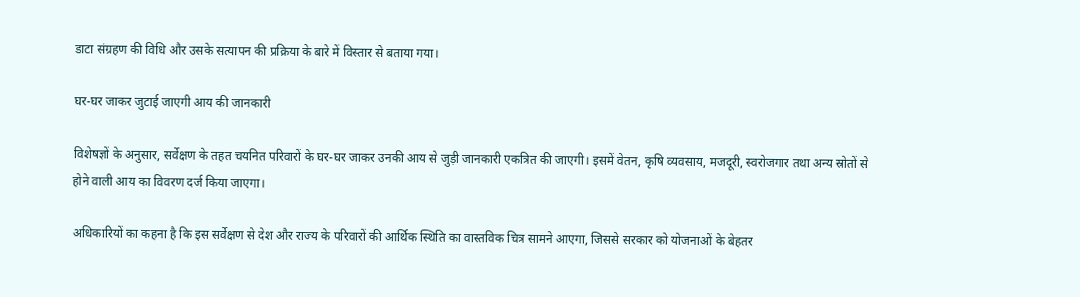डाटा संग्रहण की विधि और उसके सत्यापन की प्रक्रिया के बारे में विस्तार से बताया गया।

घर-घर जाकर जुटाई जाएगी आय की जानकारी

विशेषज्ञों के अनुसार, सर्वेक्षण के तहत चयनित परिवारों के घर-घर जाकर उनकी आय से जुड़ी जानकारी एकत्रित की जाएगी। इसमें वेतन, कृषि व्यवसाय, मजदूरी, स्वरोजगार तथा अन्य स्रोतों से होने वाली आय का विवरण दर्ज किया जाएगा।

अधिकारियों का कहना है कि इस सर्वेक्षण से देश और राज्य के परिवारों की आर्थिक स्थिति का वास्तविक चित्र सामने आएगा, जिससे सरकार को योजनाओं के बेहतर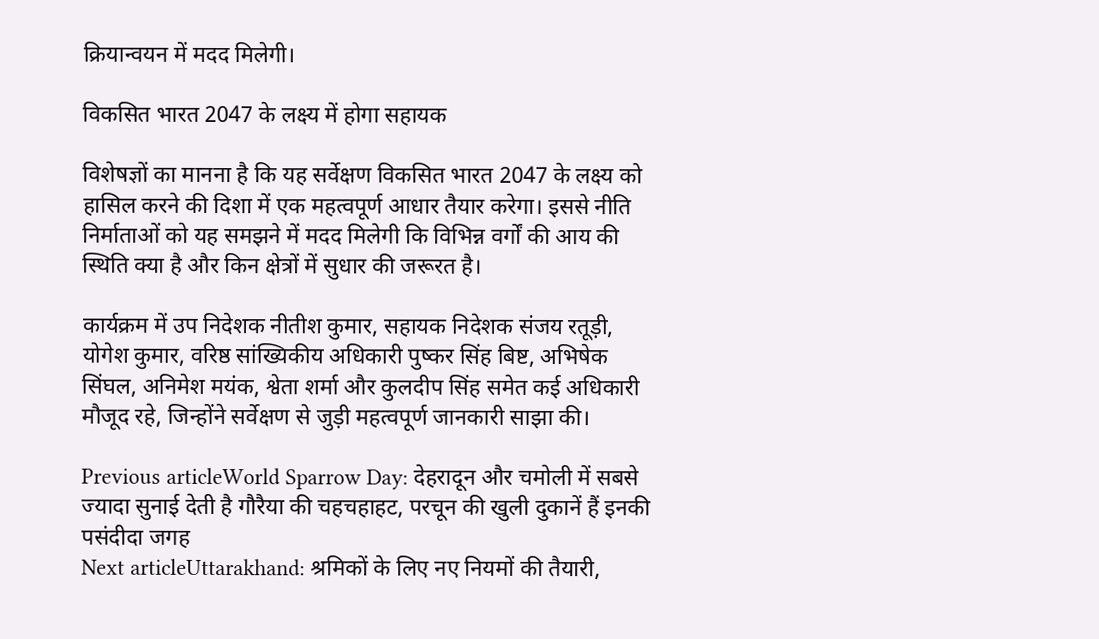क्रियान्वयन में मदद मिलेगी।

विकसित भारत 2047 के लक्ष्य में होगा सहायक

विशेषज्ञों का मानना है कि यह सर्वेक्षण विकसित भारत 2047 के लक्ष्य को हासिल करने की दिशा में एक महत्वपूर्ण आधार तैयार करेगा। इससे नीति निर्माताओं को यह समझने में मदद मिलेगी कि विभिन्न वर्गों की आय की स्थिति क्या है और किन क्षेत्रों में सुधार की जरूरत है।

कार्यक्रम में उप निदेशक नीतीश कुमार, सहायक निदेशक संजय रतूड़ी, योगेश कुमार, वरिष्ठ सांख्यिकीय अधिकारी पुष्कर सिंह बिष्ट, अभिषेक सिंघल, अनिमेश मयंक, श्वेता शर्मा और कुलदीप सिंह समेत कई अधिकारी मौजूद रहे, जिन्होंने सर्वेक्षण से जुड़ी महत्वपूर्ण जानकारी साझा की।

Previous articleWorld Sparrow Day: देहरादून और चमोली में सबसे ज्यादा सुनाई देती है गौरैया की चहचहाहट, परचून की खुली दुकानें हैं इनकी पसंदीदा जगह
Next articleUttarakhand: श्रमिकों के लिए नए नियमों की तैयारी,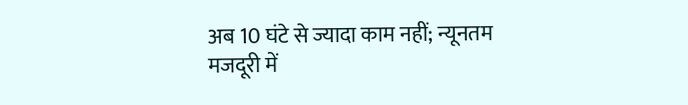अब 10 घंटे से ज्यादा काम नहीं; न्यूनतम मजदूरी में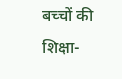बच्चों की शिक्षा-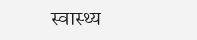स्वास्थ्य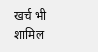खर्च भी शामिल